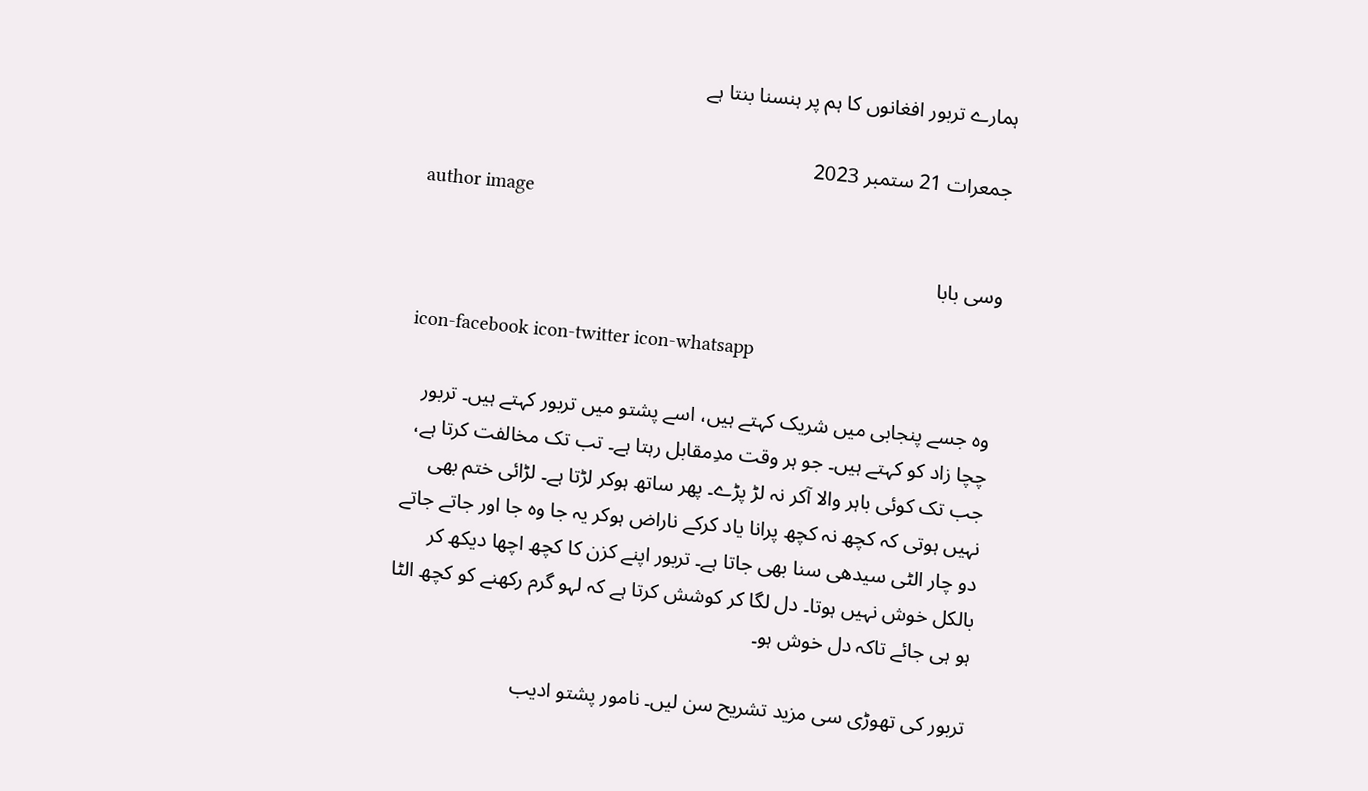ہمارے تربور افغانوں کا ہم پر ہنسنا بنتا ہے

جمعرات 21 ستمبر 2023
author image

وسی بابا

icon-facebook icon-twitter icon-whatsapp

وہ جسے پنجابی میں شریک کہتے ہیں، اسے پشتو میں تربور کہتے ہیں۔ تربور چچا زاد کو کہتے ہیں۔ جو ہر وقت مدِمقابل رہتا ہے۔ تب تک مخالفت کرتا ہے، جب تک کوئی باہر والا آکر نہ لڑ پڑے۔ پھر ساتھ ہوکر لڑتا ہے۔ لڑائی ختم بھی نہیں ہوتی کہ کچھ نہ کچھ پرانا یاد کرکے ناراض ہوکر یہ جا وہ جا اور جاتے جاتے دو چار الٹی سیدھی سنا بھی جاتا ہے۔ تربور اپنے کزن کا کچھ اچھا دیکھ کر بالکل خوش نہیں ہوتا۔ دل لگا کر کوشش کرتا ہے کہ لہو گرم رکھنے کو کچھ الٹا ہو ہی جائے تاکہ دل خوش ہو۔

تربور کی تھوڑی سی مزید تشریح سن لیں۔ نامور پشتو ادیب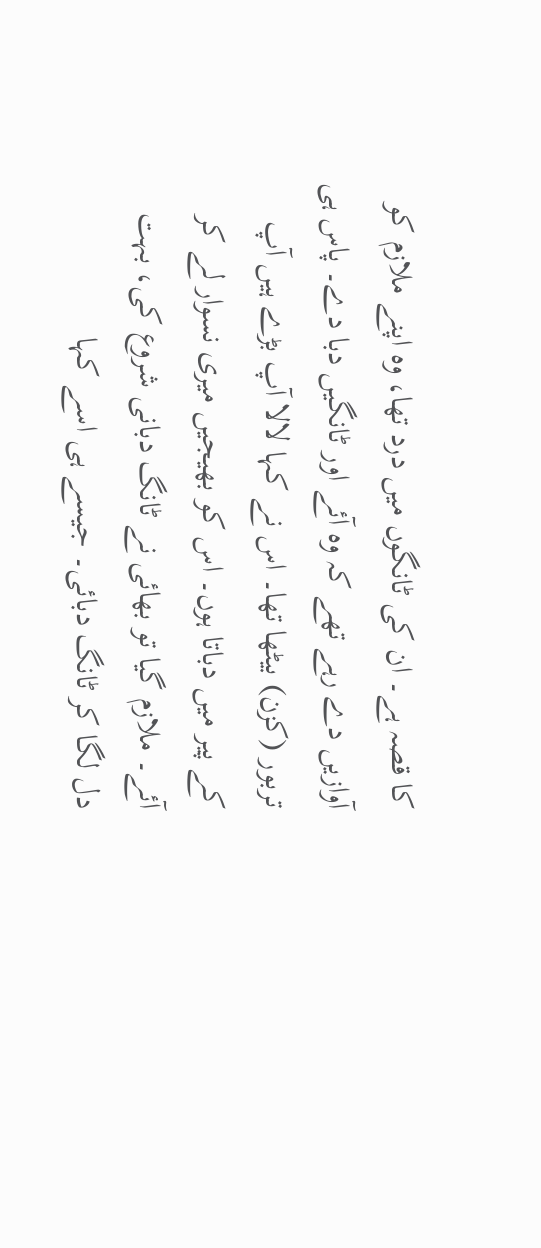کا قصہ ہے۔ ان کی ٹانگوں میں درد تھا، وہ اپنے ملازم کو آوازیں دے رہے تھے کہ وہ آئے اور ٹانگیں دبا دے۔ پاس ہی تربور (کزن) بیٹھا تھا۔ اس نے کہا لالا آپ بڑے ہیں آپ کے پیر میں دباتا ہوں۔ اس کو بھیجیں میری نسوار لے کر آئے۔ ملازم گیا تو بھائی نے ٹانگ دبانی شروع کی، بہت دل لگا کر ٹانگ دبائی۔ جیسے ہی اسے کہا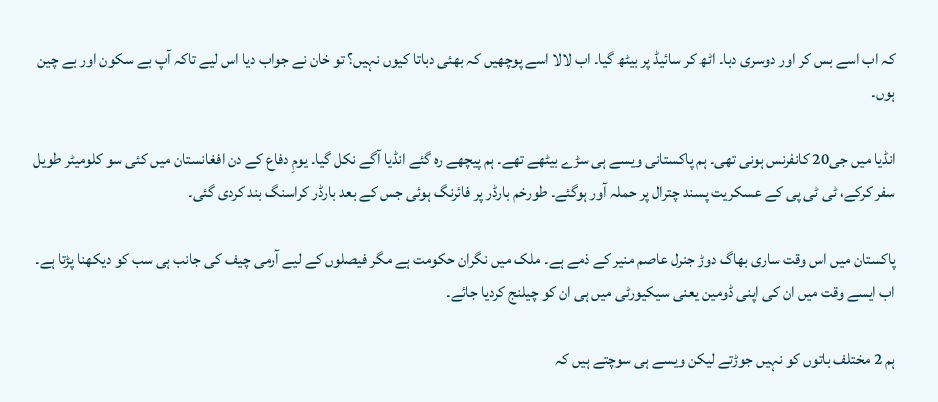کہ اب اسے بس کر اور دوسری دبا۔ اٹھ کر سائیڈ پر بیٹھ گیا۔ اب لالا اسے پوچھیں کہ بھئی دباتا کیوں نہیں؟ تو خان نے جواب دیا اس لیے تاکہ آپ بے سکون اور بے چین ہوں۔

انڈیا میں جی20 کانفرنس ہونی تھی۔ ہم پاکستانی ویسے ہی سڑے بیٹھے تھے۔ ہم پیچھے رہ گئے انڈیا آگے نکل گیا۔ یومِ دفاع کے دن افغانستان میں کئی سو کلومیٹر طویل سفر کرکے، ٹی ٹی پی کے عسکریت پسند چترال پر حملہ آور ہوگئے۔ طورخم بارڈر پر فائرنگ ہوئی جس کے بعد بارڈر کراسنگ بند کردی گئی۔

پاکستان میں اس وقت ساری بھاگ دوڑ جنرل عاصم منیر کے ذمے ہے۔ ملک میں نگران حکومت ہے مگر فیصلوں کے لیے آرمی چیف کی جانب ہی سب کو دیکھنا پڑتا ہے۔ اب ایسے وقت میں ان کی اپنی ڈومین یعنی سیکیورٹی میں ہی ان کو چیلنج کردیا جائے۔

ہم 2 مختلف باتوں کو نہیں جوڑتے لیکن ویسے ہی سوچتے ہیں کہ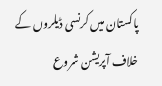پاکستان میں کرنسی ڈیلروں کے خلاف آپریشن شروع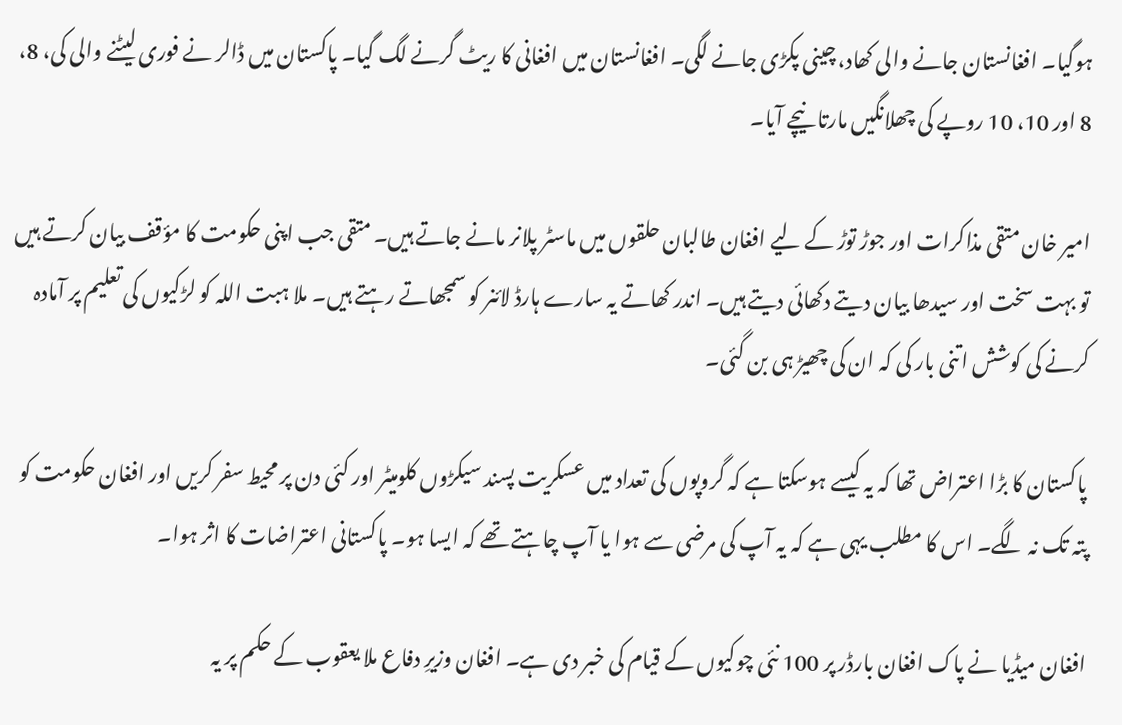ہوگیا۔ افغانستان جانے والی کھاد، چینی پکڑی جانے لگی۔ افغانستان میں افغانی کا ریٹ گرنے لگ گیا۔ پاکستان میں ڈالر نے فوری لیٹنے والی کی، 8، 8 اور 10، 10 روپے کی چھلانگیں مارتا نیچے آیا۔

امیر خان متقی مذاکرات اور جوڑ توڑ کے لیے افغان طالبان حلقوں میں ماسٹر پلانر مانے جاتے ہیں۔ متقی جب اپنی حکومت کا مؤقف بیان کرتے ہیں تو بہت سخت اور سیدھا بیان دیتے دکھائی دیتے ہیں۔ اندر کھاتے یہ سارے ہارڈ لائنر کو سمجھاتے رہتے ہیں۔ ملا ہبت اللہ کو لڑکیوں کی تعلیم پر آمادہ کرنے کی کوشش اتنی بار کی کہ ان کی چھیڑ ہی بن گئی۔

پاکستان کا بڑا اعتراض تھا کہ یہ کیسے ہوسکتا ہے کہ گروپوں کی تعداد میں عسکریت پسند سیکڑوں کلومیٹر اور کئی دن پر محیط سفر کریں اور افغان حکومت کو پتہ تک نہ لگے۔ اس کا مطلب یہی ہے کہ یہ آپ کی مرضی سے ہوا یا آپ چاہتے تھے کہ ایسا ہو۔ پاکستانی اعتراضات کا اثر ہوا۔

افغان میڈیا نے پاک افغان بارڈر پر 100 نئی چوکیوں کے قیام کی خبر دی ہے۔ افغان وزیرِ دفاع ملا یعقوب کے حکم پر یہ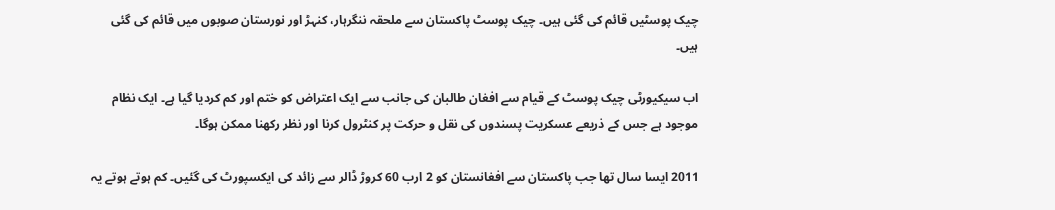چیک پوسٹیں قائم کی گئی ہیں۔ چیک پوسٹ پاکستان سے ملحقہ ننگرہار، کنہڑ اور نورستان صوبوں میں قائم کی گئی ہیں۔

اب سیکیورٹی چیک پوسٹ کے قیام سے افغان طالبان کی جانب سے ایک اعتراض کو ختم اور کم کردیا گیا ہے۔ ایک نظام موجود ہے جس کے ذریعے عسکریت پسندوں کی نقل و حرکت پر کنٹرول کرنا اور نظر رکھنا ممکن ہوگا۔

2011 ایسا سال تھا جب پاکستان سے افغانستان کو 2 ارب 60 کروڑ ڈالر سے زائد کی ایکسپورٹ کی گئیں۔ کم ہوتے ہوتے یہ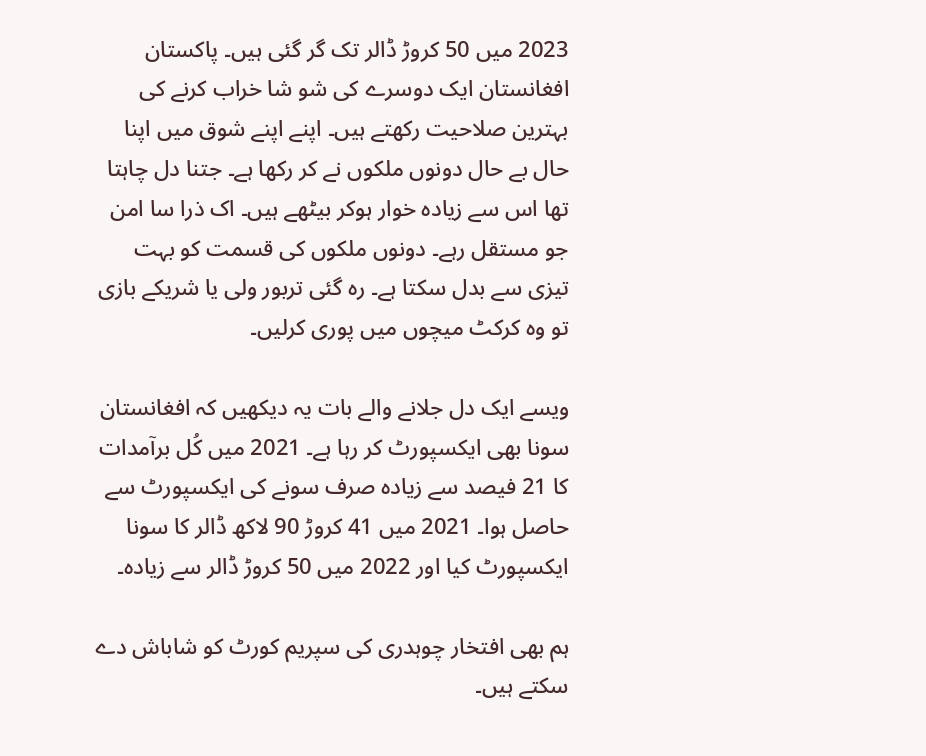2023 میں 50 کروڑ ڈالر تک گر گئی ہیں۔ پاکستان افغانستان ایک دوسرے کی شو شا خراب کرنے کی بہترین صلاحیت رکھتے ہیں۔ اپنے اپنے شوق میں اپنا حال بے حال دونوں ملکوں نے کر رکھا ہے۔ جتنا دل چاہتا تھا اس سے زیادہ خوار ہوکر بیٹھے ہیں۔ اک ذرا سا امن جو مستقل رہے۔ دونوں ملکوں کی قسمت کو بہت تیزی سے بدل سکتا ہے۔ رہ گئی تربور ولی یا شریکے بازی تو وہ کرکٹ میچوں میں پوری کرلیں۔

ویسے ایک دل جلانے والے بات یہ دیکھیں کہ افغانستان سونا بھی ایکسپورٹ کر رہا ہے۔ 2021 میں کُل برآمدات کا 21 فیصد سے زیادہ صرف سونے کی ایکسپورٹ سے حاصل ہوا۔ 2021 میں 41 کروڑ 90 لاکھ ڈالر کا سونا ایکسپورٹ کیا اور 2022 میں 50 کروڑ ڈالر سے زیادہ۔

ہم بھی افتخار چوہدری کی سپریم کورٹ کو شاباش دے سکتے ہیں۔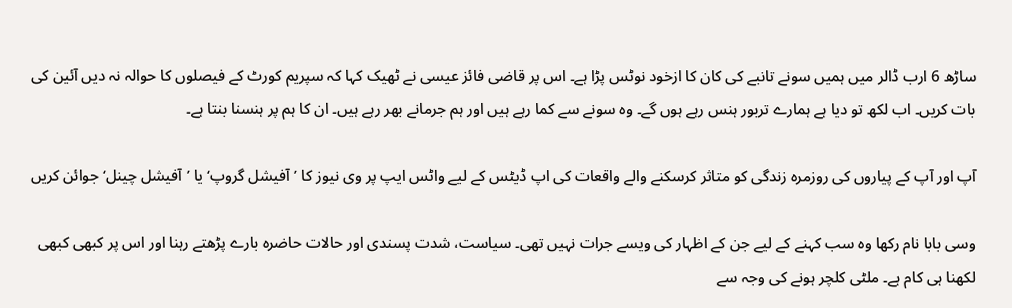ساڑھ 6 ارب ڈالر میں ہمیں سونے تانبے کی کان کا ازخود نوٹس پڑا ہے۔ اس پر قاضی فائز عیسی نے ٹھیک کہا کہ سپریم کورٹ کے فیصلوں کا حوالہ نہ دیں آئین کی بات کریں۔ اب لکھ تو دیا ہے ہمارے تربور ہنس رہے ہوں گے۔ وہ سونے سے کما رہے ہیں اور ہم جرمانے بھر رہے ہیں۔ ان کا ہم پر ہنسنا بنتا ہے۔

آپ اور آپ کے پیاروں کی روزمرہ زندگی کو متاثر کرسکنے والے واقعات کی اپ ڈیٹس کے لیے واٹس ایپ پر وی نیوز کا ’آفیشل گروپ‘ یا ’آفیشل چینل‘ جوائن کریں

وسی بابا نام رکھا وہ سب کہنے کے لیے جن کے اظہار کی ویسے جرات نہیں تھی۔ سیاست، شدت پسندی اور حالات حاضرہ بارے پڑھتے رہنا اور اس پر کبھی کبھی لکھنا ہی کام ہے۔ ملٹی کلچر ہونے کی وجہ سے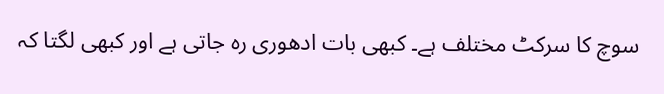سوچ کا سرکٹ مختلف ہے۔ کبھی بات ادھوری رہ جاتی ہے اور کبھی لگتا کہ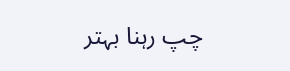چپ رہنا بہتر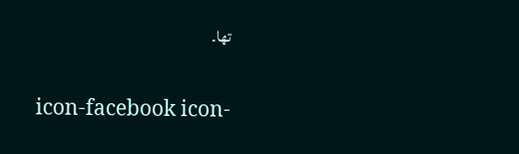تھا۔

icon-facebook icon-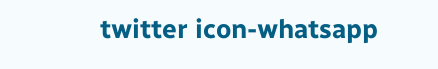twitter icon-whatsapp